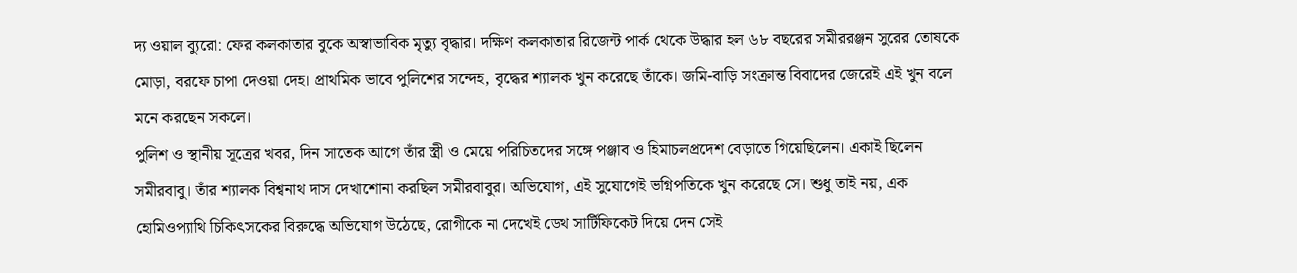দ্য ওয়াল ব্যুরো: ফের কলকাতার বুকে অস্বাভাবিক মৃত্যু বৃদ্ধার। দক্ষিণ কলকাতার রিজেন্ট পার্ক থেকে উদ্ধার হল ৬৮ বছরের সমীররঞ্জন সুরের তোষকে মোড়া, বরফে চাপা দেওয়া দেহ। প্রাথমিক ভাবে পুলিশের সন্দেহ, বৃদ্ধের শ্যালক খুন করেছে তাঁকে। জমি-বাড়ি সংক্রান্ত বিবাদের জেরেই এই খুন বলে মনে করছেন সকলে।
পুলিশ ও স্থানীয় সূত্রের খবর, দিন সাতেক আগে তাঁর স্ত্রী ও মেয়ে পরিচিতদের সঙ্গে পঞ্জাব ও হিমাচলপ্রদেশ বেড়াতে গিয়েছিলেন। একাই ছিলেন সমীরবাবু। তাঁর শ্যালক বিশ্বনাথ দাস দেখাশোনা করছিল সমীরবাবুর। অভিযোগ, এই সুযোগেই ভগ্নিপতিকে খুন করেছে সে। শুধু তাই নয়, এক হোমিওপ্যাথি চিকিৎসকের বিরুদ্ধে অভিযোগ উঠেছে, রোগীকে না দেখেই ডেথ সার্টিফিকেট দিয়ে দেন সেই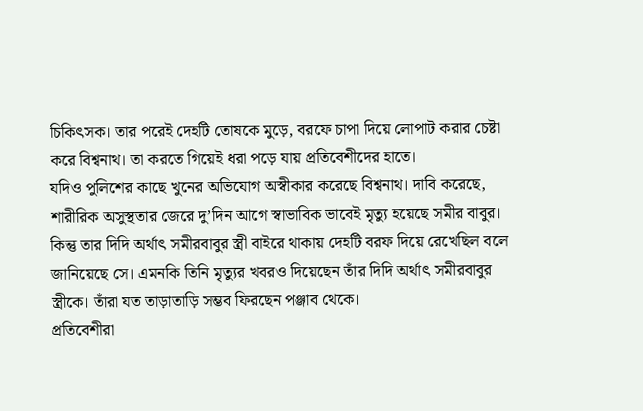চিকিৎসক। তার পরেই দেহটি তোষকে মুড়ে, বরফে চাপা দিয়ে লোপাট করার চেষ্টা করে বিশ্বনাথ। তা করতে গিয়েই ধরা পড়ে যায় প্রতিবেশীদের হাতে।
যদিও পুলিশের কাছে খুনের অভিযোগ অস্বীকার করেছে বিশ্বনাথ। দাবি করেছে, শারীরিক অসুস্থতার জেরে দু’দিন আগে স্বাভাবিক ভাবেই মৃত্যু হয়েছে সমীর বাবুর। কিন্তু তার দিদি অর্থাৎ সমীরবাবুর স্ত্রী বাইরে থাকায় দেহটি বরফ দিয়ে রেখেছিল বলে জানিয়েছে সে। এমনকি তিনি মৃত্যুর খবরও দিয়েছেন তাঁর দিদি অর্থাৎ সমীরবাবুর স্ত্রীকে। তাঁরা যত তাড়াতাড়ি সম্ভব ফিরছেন পঞ্জাব থেকে।
প্রতিবেশীরা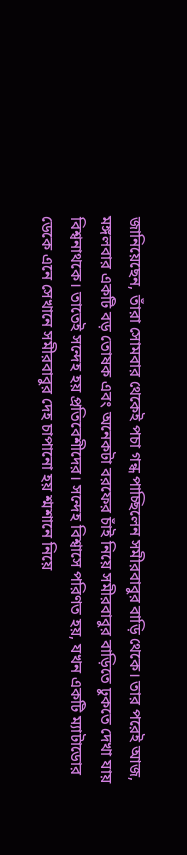জানিয়েছেন, তাঁরা সোমবার থেকেই পচা গন্ধ পাচ্ছিলেন সমীরবাবুর বাড়ি থেকে। তার পরেই আজ, মঙ্গলবার একটি বড় তোষক এবং অনেকটা বরফের চাঁই নিয়ে সমীরবাবুর বাড়িতে ঢুকতে দেখা যায় বিশ্বনাথকে। তাতেই সন্দেহ হয় প্রতিবেশীদের। সন্দেহ বিশ্বাসে পরিণত হয়, যখন একটি ম্যাটাডোর ডেকে এনে সেখানে সমীরবাবুর দেহ চাপানো হয় শ্মশানে নিয়ে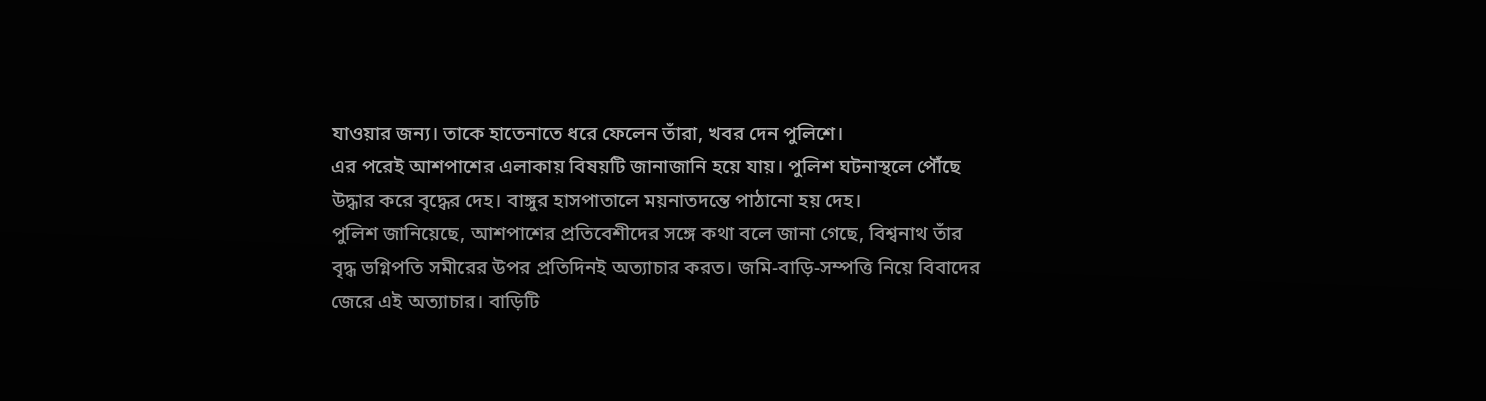যাওয়ার জন্য। তাকে হাতেনাতে ধরে ফেলেন তাঁরা, খবর দেন পুলিশে।
এর পরেই আশপাশের এলাকায় বিষয়টি জানাজানি হয়ে যায়। পুলিশ ঘটনাস্থলে পৌঁছে উদ্ধার করে বৃদ্ধের দেহ। বাঙ্গুর হাসপাতালে ময়নাতদন্তে পাঠানো হয় দেহ।
পুলিশ জানিয়েছে, আশপাশের প্রতিবেশীদের সঙ্গে কথা বলে জানা গেছে, বিশ্বনাথ তাঁর বৃদ্ধ ভগ্নিপতি সমীরের উপর প্রতিদিনই অত্যাচার করত। জমি-বাড়ি-সম্পত্তি নিয়ে বিবাদের জেরে এই অত্যাচার। বাড়িটি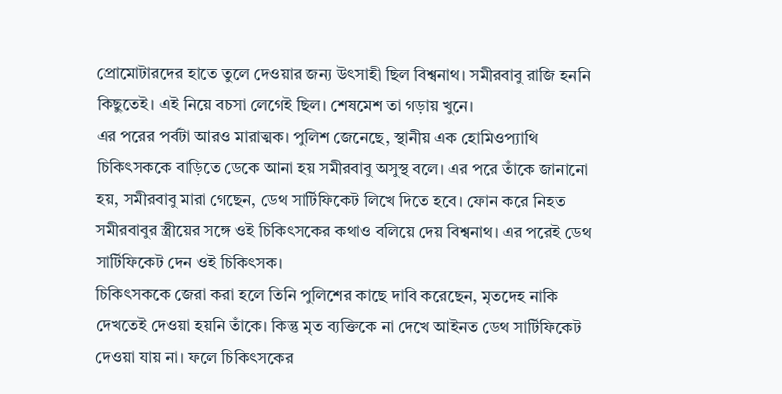প্রোমোটারদের হাতে তুলে দেওয়ার জন্য উৎসাহী ছিল বিশ্বনাথ। সমীরবাবু রাজি হননি কিছুতেই। এই নিয়ে বচসা লেগেই ছিল। শেষমেশ তা গড়ায় খুনে।
এর পরের পর্বটা আরও মারাত্মক। পুলিশ জেনেছে, স্থানীয় এক হোমিওপ্যাথি চিকিৎসককে বাড়িতে ডেকে আনা হয় সমীরবাবু অসুস্থ বলে। এর পরে তাঁকে জানানো হয়, সমীরবাবু মারা গেছেন, ডেথ সার্টিফিকেট লিখে দিতে হবে। ফোন করে নিহত সমীরবাবুর স্ত্রীয়ের সঙ্গে ওই চিকিৎসকের কথাও বলিয়ে দেয় বিশ্বনাথ। এর পরেই ডেথ সার্টিফিকেট দেন ওই চিকিৎসক।
চিকিৎসককে জেরা করা হলে তিনি পুলিশের কাছে দাবি করেছেন, মৃতদেহ নাকি দেখতেই দেওয়া হয়নি তাঁকে। কিন্তু মৃত ব্যক্তিকে না দেখে আইনত ডেথ সার্টিফিকেট দেওয়া যায় না। ফলে চিকিৎসকের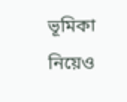ভূমিকা নিয়েও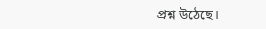প্রশ্ন উঠেছে।